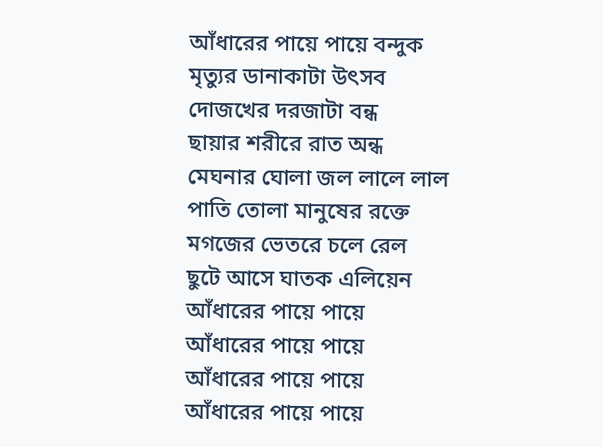আঁধারের পায়ে পায়ে বন্দুক
মৃত্যুর ডানাকাটা উৎসব
দোজখের দরজাটা বন্ধ
ছায়ার শরীরে রাত অন্ধ
মেঘনার ঘোলা জল লালে লাল
পাতি তোলা মানুষের রক্তে
মগজের ভেতরে চলে রেল
ছুটে আসে ঘাতক এলিয়েন
আঁধারের পায়ে পায়ে
আঁধারের পায়ে পায়ে
আঁধারের পায়ে পায়ে
আঁধারের পায়ে পায়ে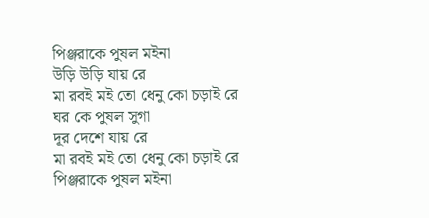পিঞ্জরাকে পুষল মইনা
উড়ি উড়ি যায় রে
মা রবই মই তো ধেনু কো চড়াই রে
ঘর কে পুষল সুগা
দূর দেশে যায় রে
মা রবই মই তো ধেনু কো চড়াই রে
পিঞ্জরাকে পুষল মইনা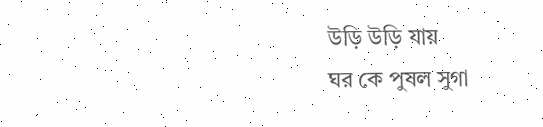উড়ি উড়ি যায়
ঘর কে পুষল সুগা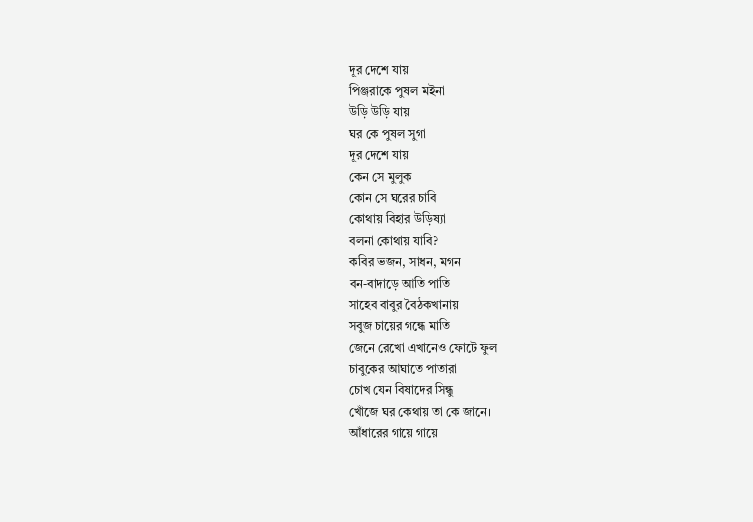দূর দেশে যায়
পিঞ্জরাকে পুষল মইনা
উড়ি উড়ি যায়
ঘর কে পুষল সুগা
দূর দেশে যায়
কেন সে মুলুক
কোন সে ঘরের চাবি
কোথায় বিহার উড়িষ্যা
বলনা কোথায় যাবি?
কবির ভজন, সাধন, মগন
বন-বাদাড়ে আতি পাতি
সাহেব বাবুর বৈঠকখানায়
সবুজ চায়ের গন্ধে মাতি
জেনে রেখো এখানেও ফোটে ফুল
চাবুকের আঘাতে পাতারা
চোখ যেন বিষাদের সিন্ধু
খোঁজে ঘর কেথায় তা কে জানে।
আঁধারের গায়ে গায়ে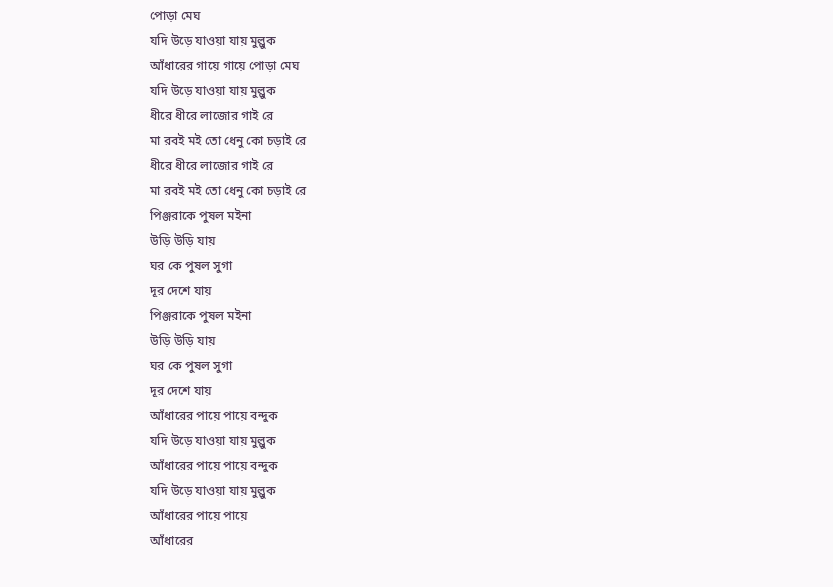পোড়া মেঘ
যদি উড়ে যাওয়া যায় মুল্লুক
আঁধারের গায়ে গায়ে পোড়া মেঘ
যদি উড়ে যাওয়া যায় মুল্লুক
ধীরে ধীরে লাজোর গাই রে
মা রবই মই তো ধেনু কো চড়াই রে
ধীরে ধীরে লাজোর গাই রে
মা রবই মই তো ধেনু কো চড়াই রে
পিঞ্জরাকে পুষল মইনা
উড়ি উড়ি যায়
ঘর কে পুষল সুগা
দূর দেশে যায়
পিঞ্জরাকে পুষল মইনা
উড়ি উড়ি যায়
ঘর কে পুষল সুগা
দূর দেশে যায়
আঁধারের পায়ে পায়ে বন্দুক
যদি উড়ে যাওয়া যায় মুল্লুক
আঁধারের পায়ে পায়ে বন্দুক
যদি উড়ে যাওয়া যায় মুল্লুক
আঁধারের পায়ে পায়ে
আঁধারের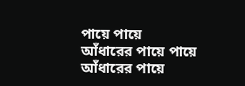পায়ে পায়ে
আঁধারের পায়ে পায়ে
আঁধারের পায়ে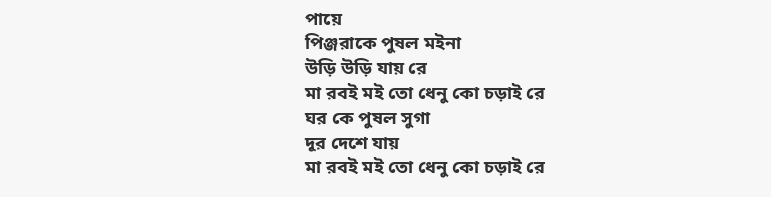পায়ে
পিঞ্জরাকে পুষল মইনা
উড়ি উড়ি যায় রে
মা রবই মই তো ধেনু কো চড়াই রে
ঘর কে পুষল সুগা
দূর দেশে যায়
মা রবই মই তো ধেনু কো চড়াই রে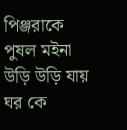পিঞ্জরাকে পুষল মইনা
উড়ি উড়ি যায়
ঘর কে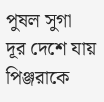পুষল সুগা
দূর দেশে যায়
পিঞ্জরাকে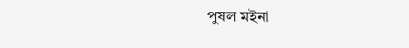পুষল মইনা